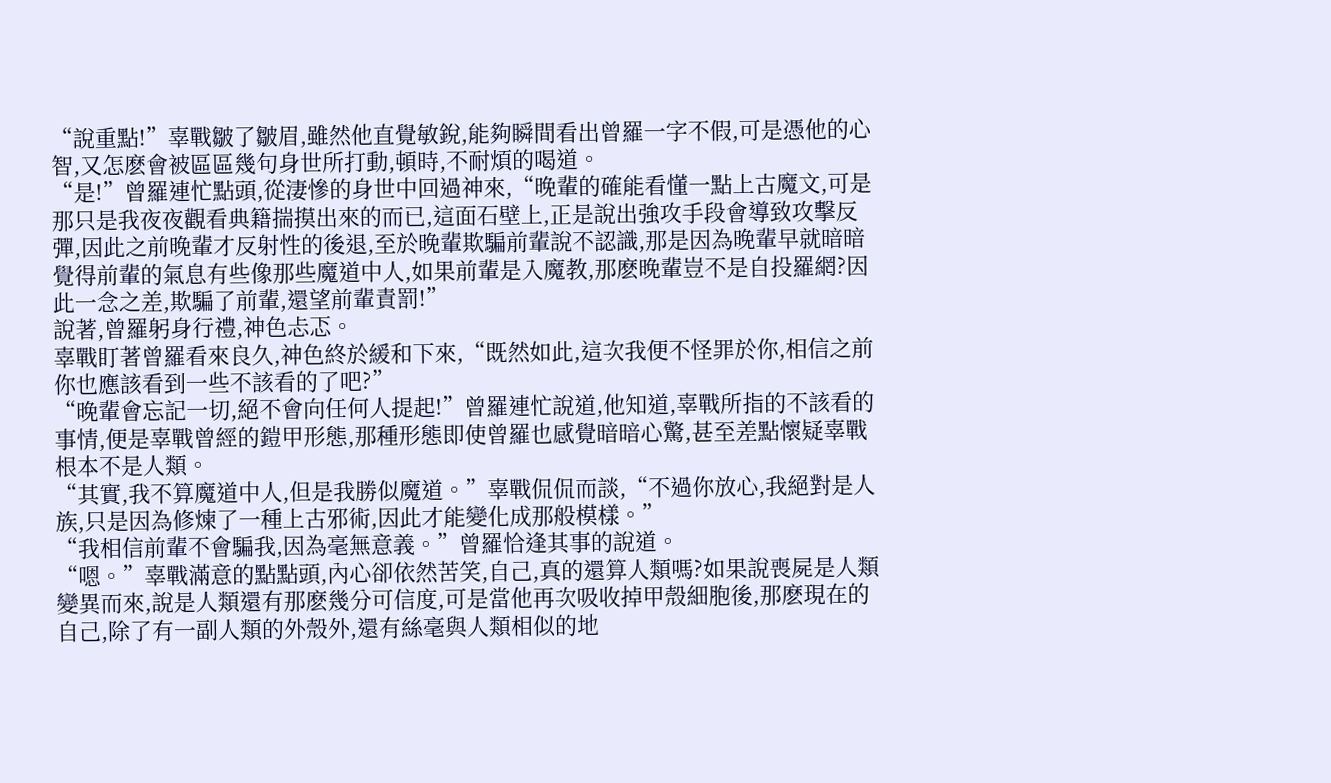“說重點!”辜戰皺了皺眉,雖然他直覺敏銳,能夠瞬間看出曾羅一字不假,可是憑他的心智,又怎麽會被區區幾句身世所打動,頓時,不耐煩的喝道。
“是!”曾羅連忙點頭,從淒慘的身世中回過神來,“晚輩的確能看懂一點上古魔文,可是那只是我夜夜觀看典籍揣摸出來的而已,這面石壁上,正是說出強攻手段會導致攻擊反彈,因此之前晚輩才反射性的後退,至於晚輩欺騙前輩說不認識,那是因為晚輩早就暗暗覺得前輩的氣息有些像那些魔道中人,如果前輩是入魔教,那麽晚輩豈不是自投羅網?因此一念之差,欺騙了前輩,還望前輩責罰!”
說著,曾羅躬身行禮,神色忐忑。
辜戰盯著曾羅看來良久,神色終於緩和下來,“既然如此,這次我便不怪罪於你,相信之前你也應該看到一些不該看的了吧?”
“晚輩會忘記一切,絕不會向任何人提起!”曾羅連忙說道,他知道,辜戰所指的不該看的事情,便是辜戰曾經的鎧甲形態,那種形態即使曾羅也感覺暗暗心驚,甚至差點懷疑辜戰根本不是人類。
“其實,我不算魔道中人,但是我勝似魔道。”辜戰侃侃而談,“不過你放心,我絕對是人族,只是因為修煉了一種上古邪術,因此才能變化成那般模樣。”
“我相信前輩不會騙我,因為毫無意義。”曾羅恰逢其事的說道。
“嗯。”辜戰滿意的點點頭,內心卻依然苦笑,自己,真的還算人類嗎?如果說喪屍是人類變異而來,說是人類還有那麽幾分可信度,可是當他再次吸收掉甲殼細胞後,那麽現在的自己,除了有一副人類的外殼外,還有絲毫與人類相似的地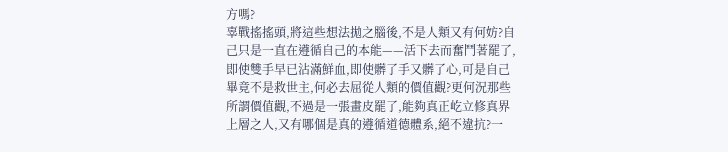方嗎?
辜戰搖搖頭,將這些想法拋之腦後,不是人類又有何妨?自己只是一直在遵循自己的本能——活下去而奮鬥著罷了,即使雙手早已沾滿鮮血,即使髒了手又髒了心,可是自己畢竟不是救世主,何必去屈從人類的價值觀?更何況那些所謂價值觀,不過是一張畫皮罷了,能夠真正屹立修真界上層之人,又有哪個是真的遵循道德體系,絕不違抗?一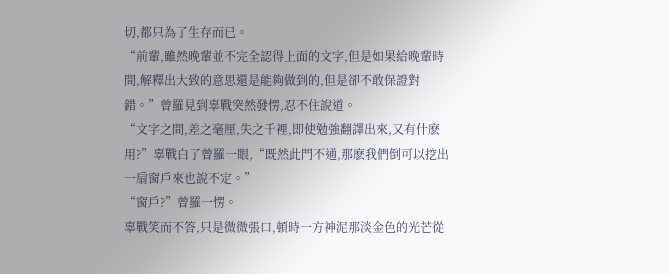切,都只為了生存而已。
“前輩,雖然晚輩並不完全認得上面的文字,但是如果給晚輩時間,解釋出大致的意思還是能夠做到的,但是卻不敢保證對錯。”曾羅見到辜戰突然發愣,忍不住說道。
“文字之間,差之毫厘,失之千裡,即使勉強翻譯出來,又有什麽用?”辜戰白了曾羅一眼,“既然此門不通,那麽我們倒可以挖出一扇窗戶來也說不定。”
“窗戶?”曾羅一愣。
辜戰笑而不答,只是微微張口,頓時一方神泥那淡金色的光芒從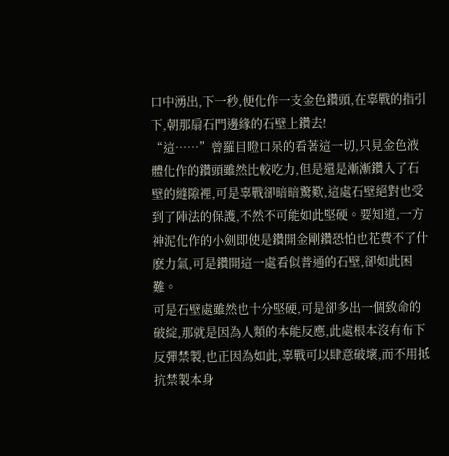口中湧出,下一秒,便化作一支金色鑽頭,在辜戰的指引下,朝那扇石門邊緣的石壁上鑽去!
“這……”曾羅目瞪口呆的看著這一切,只見金色液體化作的鑽頭雖然比較吃力,但是還是漸漸鑽入了石壁的縫隙裡,可是辜戰卻暗暗驚歎,這處石壁絕對也受到了陣法的保護,不然不可能如此堅硬。要知道,一方神泥化作的小劍即使是鑽開金剛鑽恐怕也花費不了什麽力氣,可是鑽開這一處看似普通的石壁,卻如此困難。
可是石壁處雖然也十分堅硬,可是卻多出一個致命的破綻,那就是因為人類的本能反應,此處根本沒有布下反彈禁製,也正因為如此,辜戰可以肆意破壞,而不用抵抗禁製本身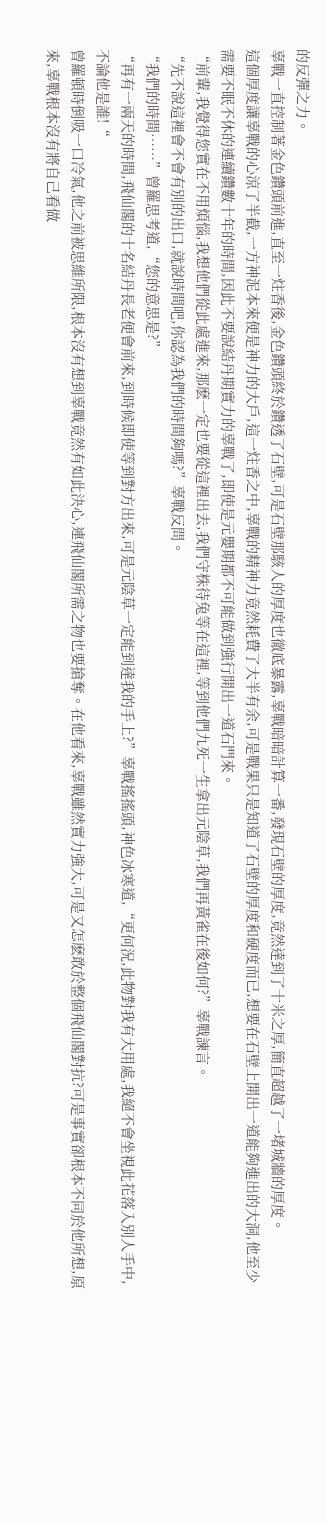的反彈之力。
辜戰一直控制著金色鑽頭前進,直至一炷香後,金色鑽頭終於鑽透了石壁,可是石壁那駭人的厚度也徹底暴露,辜戰暗暗計算一番,發現石壁的厚度,竟然達到了十米之厚,簡直超越了一堵城牆的厚度。
這個厚度讓辜戰的心涼了半截,一方神泥本來便是神力的大戶,這一炷香之中,辜戰的精神力竟然耗費了大半有余,可是戰果只是知道了石壁的厚度和硬度而已,想要在石壁上開出一道能夠進出的大洞,他至少需要不眠不休的連續鑽數十年的時間,因此不要說結丹期實力的辜戰了,即使是元嬰期都不可能做到強行開出一道石門來。
“前輩,我覺得您實在不用煩惱,我想他們從此處進來,那麽一定也要從這裡出去,我們守株待兔等在這裡,等到他們九死一生拿出元陰草,我們再黃雀在後如何?”辜戰諫言。
“先不說這裡會不會有別的出口,就說時間吧,你認為我們的時間夠嗎?”辜戰反問。
“我們的時間……”曾羅思考道,“您的意思是?”
“再有一兩天的時間,飛仙閣的十名結丹長老便會前來,到時候即使等到對方出來,可是元陰草一定能到達我的手上?”辜戰搖搖頭,神色冰寒道,“更何況,此物對我有大用處,我絕不會坐視此花落入別人手中,不論他是誰!“
曾羅頓時倒吸一口冷氣,他之前被思維所限,根本沒有想到辜戰竟然有如此決心,連飛仙閣所需之物也要搶奪。在他看來,辜戰雖然實力強大,可是又怎麽敢於整個飛仙閣對抗?可是事實卻根本不同於他所想,原來,辜戰根本沒有將自己看做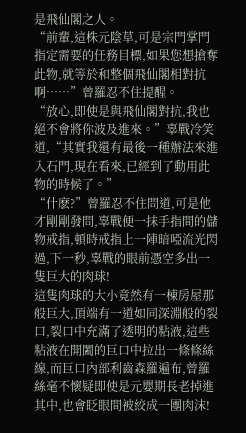是飛仙閣之人。
“前輩,這株元陰草,可是宗門掌門指定需要的任務目標,如果您想搶奪此物,就等於和整個飛仙閣相對抗啊……”曾羅忍不住提醒。
“放心,即使是與飛仙閣對抗,我也絕不會將你波及進來。”辜戰冷笑道,“其實我還有最後一種辦法來進入石門,現在看來,已經到了動用此物的時候了。”
“什麽?”曾羅忍不住問道,可是他才剛剛發問,辜戰便一抹手指間的儲物戒指,頓時戒指上一陣暗啞流光閃過,下一秒,辜戰的眼前憑空多出一隻巨大的肉球!
這隻肉球的大小竟然有一棟房屋那般巨大,頂端有一道如同深淵般的裂口,裂口中充滿了透明的粘液,這些粘液在開闔的巨口中拉出一條條絲線,而巨口內部利齒森羅遍布,曾羅絲毫不懷疑即使是元嬰期長老掉進其中,也會眨眼間被絞成一團肉沫!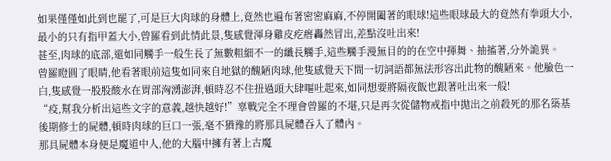如果僅僅如此到也罷了,可是巨大肉球的身體上,竟然也遍布著密密麻麻,不停開闔著的眼球!這些眼球最大的竟然有拳頭大小,最小的只有指甲蓋大小,曾羅看到此情此景,隻感覺渾身雞皮疙瘩轟然冒出,差點沒吐出來!
甚至,肉球的底部,還如同觸手一般生長了無數粗細不一的纖長觸手,這些觸手漫無目的的在空中揮舞、抽搐著,分外詭異。
曾羅瞪圓了眼睛,他看著眼前這隻如同來自地獄的醜陋肉球,他隻感覺天下間一切詞語都無法形容出此物的醜陋來。他臉色一白,隻感覺一股股酸水在胃部洶湧澎湃,頓時忍不住扭過頭大肆嘔吐起來,如同想要將隔夜飯也跟著吐出來一般!
“疫,幫我分析出這些文字的意義,越快越好!”辜戰完全不理會曾羅的不堪,只是再次從儲物戒指中拋出之前殺死的那名築基後期修士的屍體,頓時肉球的巨口一張,毫不猶豫的將那具屍體吞入了體內。
那具屍體本身便是魔道中人,他的大腦中擁有著上古魔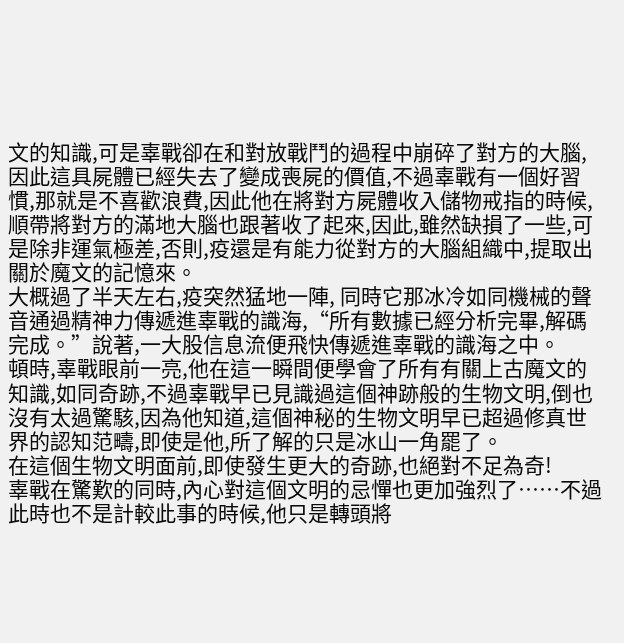文的知識,可是辜戰卻在和對放戰鬥的過程中崩碎了對方的大腦,因此這具屍體已經失去了變成喪屍的價值,不過辜戰有一個好習慣,那就是不喜歡浪費,因此他在將對方屍體收入儲物戒指的時候,順帶將對方的滿地大腦也跟著收了起來,因此,雖然缺損了一些,可是除非運氣極差,否則,疫還是有能力從對方的大腦組織中,提取出關於魔文的記憶來。
大概過了半天左右,疫突然猛地一陣, 同時它那冰冷如同機械的聲音通過精神力傳遞進辜戰的識海,“所有數據已經分析完畢,解碼完成。”說著,一大股信息流便飛快傳遞進辜戰的識海之中。
頓時,辜戰眼前一亮,他在這一瞬間便學會了所有有關上古魔文的知識,如同奇跡,不過辜戰早已見識過這個神跡般的生物文明,倒也沒有太過驚駭,因為他知道,這個神秘的生物文明早已超過修真世界的認知范疇,即使是他,所了解的只是冰山一角罷了。
在這個生物文明面前,即使發生更大的奇跡,也絕對不足為奇!
辜戰在驚歎的同時,內心對這個文明的忌憚也更加強烈了……不過此時也不是計較此事的時候,他只是轉頭將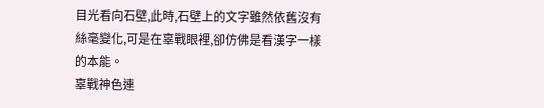目光看向石壁,此時,石壁上的文字雖然依舊沒有絲毫變化,可是在辜戰眼裡,卻仿佛是看漢字一樣的本能。
辜戰神色連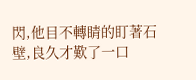閃,他目不轉睛的盯著石壁,良久才歎了一口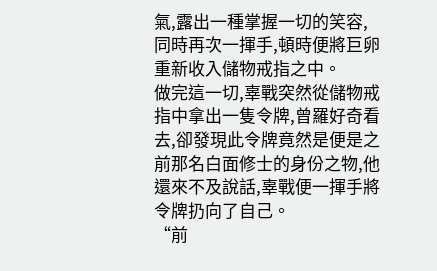氣,露出一種掌握一切的笑容,同時再次一揮手,頓時便將巨卵重新收入儲物戒指之中。
做完這一切,辜戰突然從儲物戒指中拿出一隻令牌,曾羅好奇看去,卻發現此令牌竟然是便是之前那名白面修士的身份之物,他還來不及說話,辜戰便一揮手將令牌扔向了自己。
“前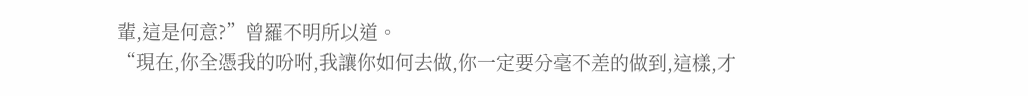輩,這是何意?”曾羅不明所以道。
“現在,你全憑我的吩咐,我讓你如何去做,你一定要分毫不差的做到,這樣,才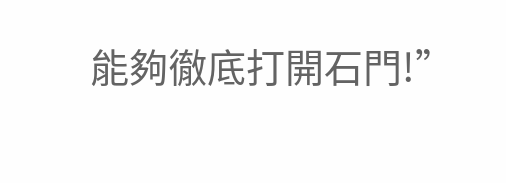能夠徹底打開石門!”